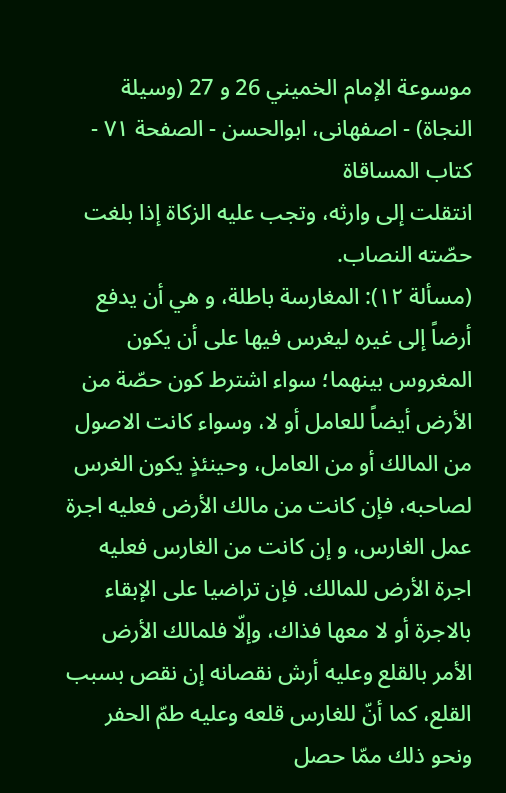موسوعة الإمام الخميني 26 و 27 (وسيلة النجاة) - اصفهانى، ابوالحسن - الصفحة ٧١ - كتاب المساقاة
انتقلت إلى وارثه، وتجب عليه الزكاة إذا بلغت حصّته النصاب.
(مسألة ١٢): المغارسة باطلة، و هي أن يدفع أرضاً إلى غيره ليغرس فيها على أن يكون المغروس بينهما؛ سواء اشترط كون حصّة من الأرض أيضاً للعامل أو لا، وسواء كانت الاصول من المالك أو من العامل، وحينئذٍ يكون الغرس لصاحبه، فإن كانت من مالك الأرض فعليه اجرة عمل الغارس، و إن كانت من الغارس فعليه اجرة الأرض للمالك. فإن تراضيا على الإبقاء بالاجرة أو لا معها فذاك، وإلّا فلمالك الأرض الأمر بالقلع وعليه أرش نقصانه إن نقص بسبب القلع، كما أنّ للغارس قلعه وعليه طمّ الحفر ونحو ذلك ممّا حصل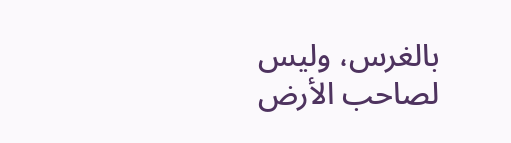بالغرس، وليس لصاحب الأرض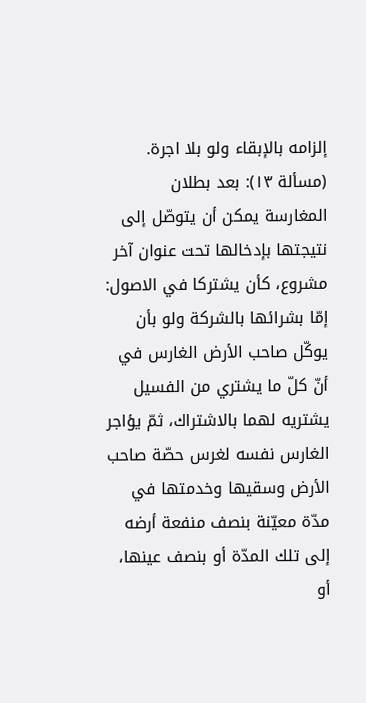إلزامه بالإبقاء ولو بلا اجرة.
(مسألة ١٣): بعد بطلان المغارسة يمكن أن يتوصّل إلى نتيجتها بإدخالها تحت عنوان آخر مشروع، كأن يشتركا في الاصول: إمّا بشرائها بالشركة ولو بأن يوكّل صاحب الأرض الغارس في أنّ كلّ ما يشتري من الفسيل يشتريه لهما بالاشتراك، ثمّ يؤاجر الغارس نفسه لغرس حصّة صاحب الأرض وسقيها وخدمتها في مدّة معيّنة بنصف منفعة أرضه إلى تلك المدّة أو بنصف عينها، أو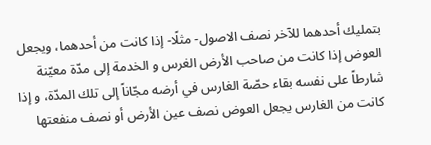بتمليك أحدهما للآخر نصف الاصول- مثلًا- إذا كانت من أحدهما، ويجعل العوض إذا كانت من صاحب الأرض الغرس و الخدمة إلى مدّة معيّنة شارطاً على نفسه بقاء حصّة الغارس في أرضه مجّاناً إلى تلك المدّة، و إذا كانت من الغارس يجعل العوض نصف عين الأرض أو نصف منفعتها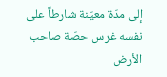إلى مدّة معيّنة شارطاً على نفسه غرس حصّة صاحب الأرض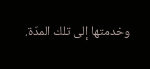وخدمتها إلى تلك المدّة.